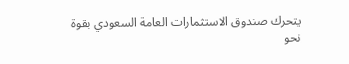يتحرك صندوق الاستثمارات العامة السعودي بقوة نحو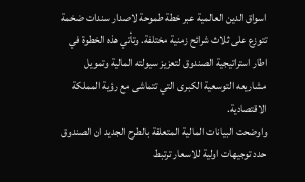اسواق الدين العالمية عبر خطة طموحة لاصدار سندات ضخمة تتوزع على ثلاث شرائح زمنية مختلفة. وتأتي هذه الخطوة في اطار استراتيجية الصندوق لتعزيز سيولته المالية وتمويل مشاريعه التوسعية الكبرى التي تتماشى مع رؤية المملكة الاقتصادية.
واوضحت البيانات المالية المتعلقة بالطرح الجديد ان الصندوق حدد توجيهات اولية للاسعار ترتبط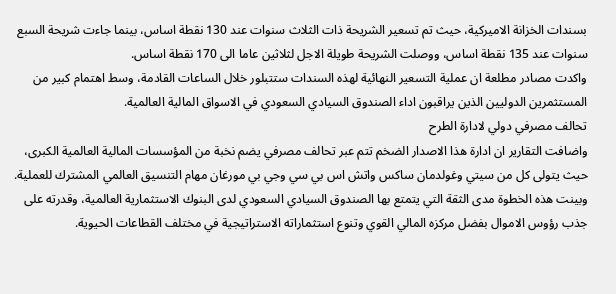بسندات الخزانة الاميركية، حيث تم تسعير الشريحة ذات الثلاث سنوات عند 130 نقطة اساس، بينما جاءت شريحة السبع سنوات عند 135 نقطة اساس، ووصلت الشريحة طويلة الاجل لثلاثين عاما الى 170 نقطة اساس.
واكدت مصادر مطلعة ان عملية التسعير النهائية لهذه السندات ستتبلور خلال الساعات القادمة، وسط اهتمام كبير من المستثمرين الدوليين الذين يراقبون اداء الصندوق السيادي السعودي في الاسواق المالية العالمية.
تحالف مصرفي دولي لادارة الطرح
واضافت التقارير ان ادارة هذا الاصدار الضخم تتم عبر تحالف مصرفي يضم نخبة من المؤسسات المالية العالمية الكبرى، حيث يتولى كل من سيتي وغولدمان ساكس واتش اس بي سي وجي بي مورغان مهام التنسيق العالمي المشترك للعملية.
وبينت هذه الخطوة مدى الثقة التي يتمتع بها الصندوق السيادي السعودي لدى البنوك الاستثمارية العالمية، وقدرته على جذب رؤوس الاموال بفضل مركزه المالي القوي وتنوع استثماراته الاستراتيجية في مختلف القطاعات الحيوية.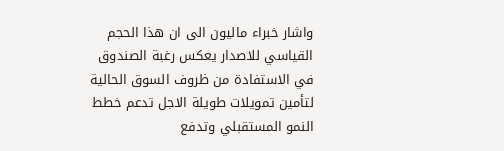واشار خبراء ماليون الى ان هذا الحجم القياسي للاصدار يعكس رغبة الصندوق في الاستفادة من ظروف السوق الحالية لتأمين تمويلات طويلة الاجل تدعم خطط النمو المستقبلي وتدفع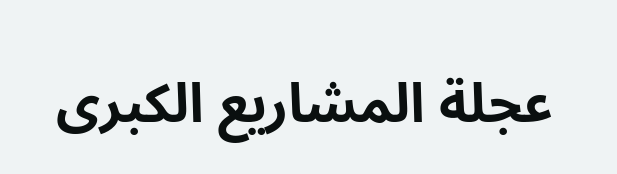عجلة المشاريع الكبرى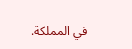في المملكة.